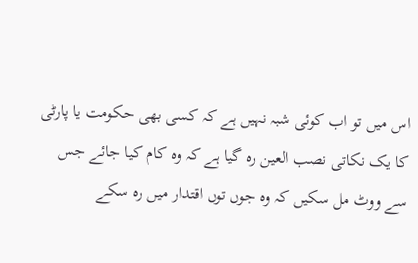اس میں تو اب کوئی شبہ نہیں ہے کہ کسی بھی حکومت یا پارٹی کا یک نکاتی نصب العین رہ گیا ہے کہ وہ کام کیا جائے جس سے ووٹ مل سکیں کہ وہ جوں توں اقتدار میں رہ سکے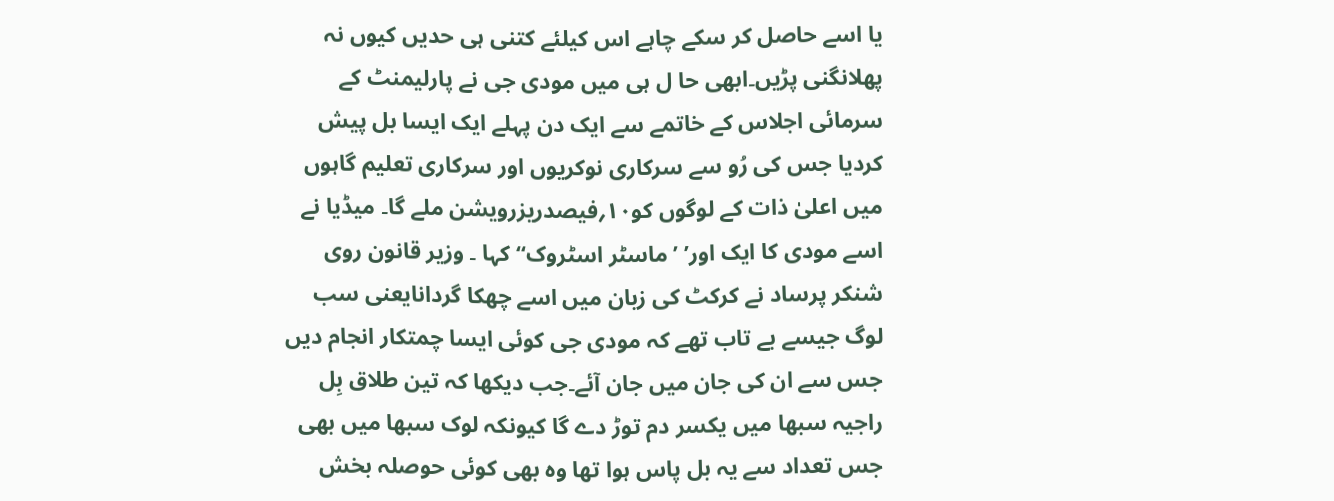یا اسے حاصل کر سکے چاہے اس کیلئے کتنی ہی حدیں کیوں نہ پھلانگنی پڑیں۔ابھی حا ل ہی میں مودی جی نے پارلیمنٹ کے سرمائی اجلاس کے خاتمے سے ایک دن پہلے ایک ایسا بل پیش کردیا جس کی رُو سے سرکاری نوکریوں اور سرکاری تعلیم گاہوں میں اعلیٰ ذات کے لوگوں کو۱۰؍فیصدریزرویشن ملے گا۔ میڈیا نے اسے مودی کا ایک اور’ ’ماسٹر اسٹروک‘‘ کہا ۔ وزیر قانون روی شنکر پرساد نے کرکٹ کی زبان میں اسے چھکا گردانایعنی سب لوگ جیسے بے تاب تھے کہ مودی جی کوئی ایسا چمتکار انجام دیں جس سے ان کی جان میں جان آئے۔جب دیکھا کہ تین طلاق بِل راجیہ سبھا میں یکسر دم توڑ دے گا کیونکہ لوک سبھا میں بھی جس تعداد سے یہ بل پاس ہوا تھا وہ بھی کوئی حوصلہ بخش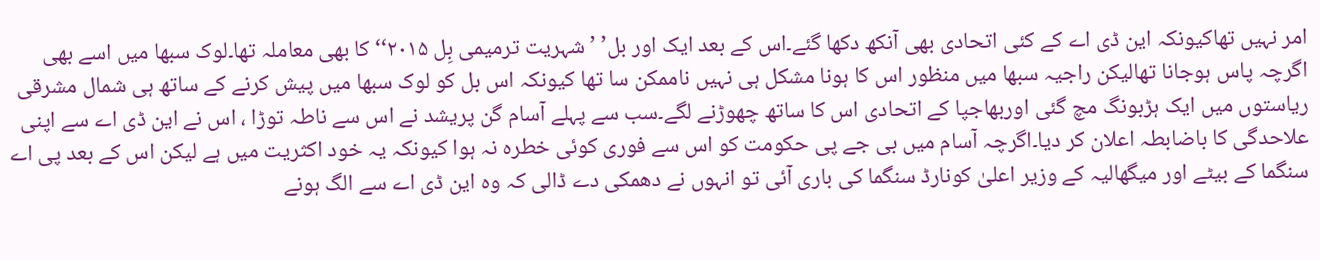امر نہیں تھاکیونکہ این ڈی اے کے کئی اتحادی بھی آنکھ دکھا گئے۔اس کے بعد ایک اور بل’ ’شہریت ترمیمی بِل ۲۰۱۵‘‘ کا بھی معاملہ تھا۔لوک سبھا میں اسے بھی اگرچہ پاس ہوجانا تھالیکن راجیہ سبھا میں منظور اس کا ہونا مشکل ہی نہیں ناممکن سا تھا کیونکہ اس بل کو لوک سبھا میں پیش کرنے کے ساتھ ہی شمال مشرقی ریاستوں میں ایک ہڑبونگ مچ گئی اوربھاجپا کے اتحادی اس کا ساتھ چھوڑنے لگے۔سب سے پہلے آسام گن پریشد نے اس سے ناطہ توڑا ، اس نے این ڈی اے سے اپنی علاحدگی کا باضابطہ اعلان کر دیا۔اگرچہ آسام میں بی جے پی حکومت کو اس سے فوری کوئی خطرہ نہ ہوا کیونکہ یہ خود اکثریت میں ہے لیکن اس کے بعد پی اے سنگما کے بیٹے اور میگھالیہ کے وزیر اعلیٰ کونارڈ سنگما کی باری آئی تو انہوں نے دھمکی دے ڈالی کہ وہ این ڈی اے سے الگ ہونے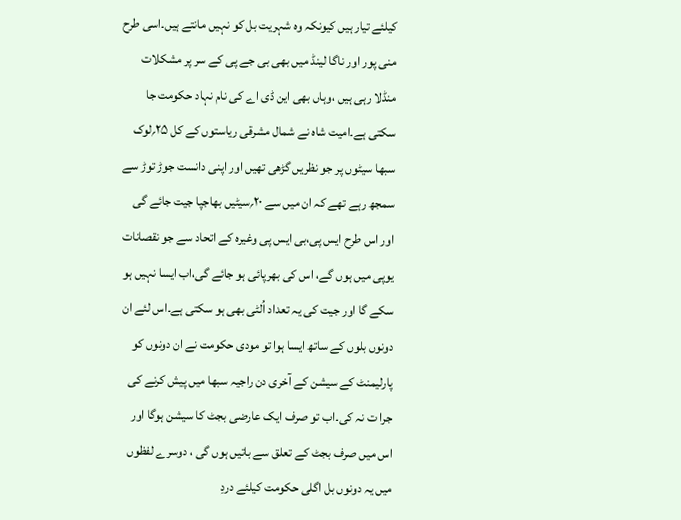کیلئے تیار ہیں کیونکہ وہ شہریت بل کو نہیں مانتے ہیں۔اسی طرح منی پور اور ناگا لینڈ میں بھی بی جے پی کے سر پر مشکلات منڈلا رہی ہیں ،وہاں بھی این ڈی اے کی نام نہاد حکومت جا سکتی ہے۔امیت شاہ نے شمال مشرقی ریاستوں کے کل ۲۵؍لوک سبھا سیٹوں پر جو نظریں گڑھی تھیں اور اپنی دانست جوڑ توڑ سے سمجھ رہے تھے کہ ان میں سے ۲۰؍سیٹیں بھاجپا جیت جائے گی اور اس طرح ایس پی،بی ایس پی وغیرہ کے اتحاد سے جو نقصانات یوپی میں ہوں گے، اس کی بھرپائی ہو جائے گی،اب ایسا نہیں ہو سکے گا اور جیت کی یہ تعداد اُلٹی بھی ہو سکتی ہے۔اس لئے ان دونوں بلوں کے ساتھ ایسا ہوا تو مودی حکومت نے ان دونوں کو پارلیمنٹ کے سیشن کے آخری دن راجیہ سبھا میں پیش کرنے کی جرا ت نہ کی۔اب تو صرف ایک عارضی بجٹ کا سیشن ہوگا اور اس میں صرف بجٹ کے تعلق سے باتیں ہوں گی ، دوسرے لفظوں میں یہ دونوں بل اگلی حکومت کیلئے دردِ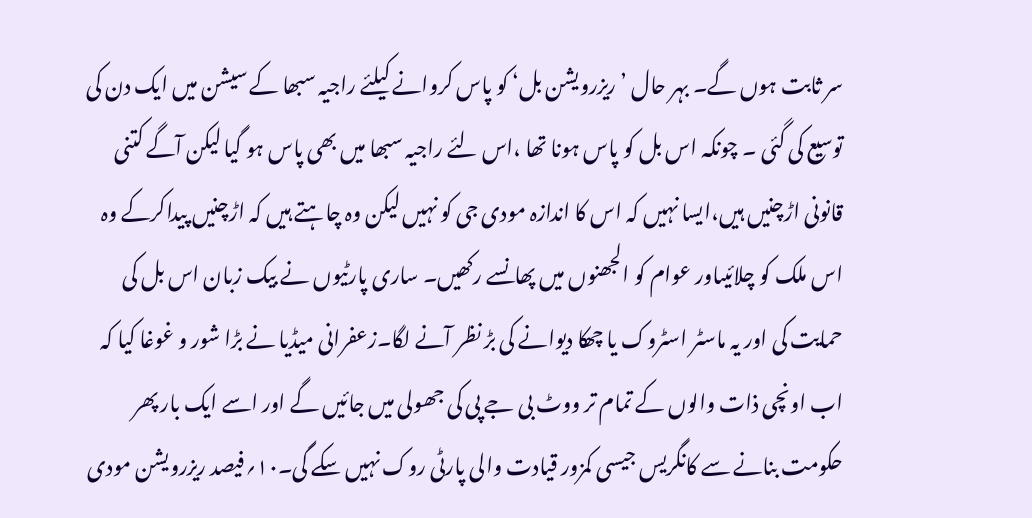سر ثابت ہوں گے۔ بہر حال ’ریزرویشن بل‘ کو پاس کروانے کیلئے راجیہ سبھا کے سیشن میں ایک دن کی توسیع کی گئی ۔ چونکہ اس بل کو پاس ہونا تھا ،اس لئے راجیہ سبھا میں بھی پاس ہو گیا لیکن آگے کتنی قانونی اڑچنیں ہیں،ایسا نہیں کہ اس کا اندازہ مودی جی کو نہیں لیکن وہ چاہتے ہیں کہ اڑچنیں پیداکرکے وہ اس ملک کو چلائیںاور عوام کو الجھنوں میں پھانسے رکھیں۔ ساری پارٹیوں نے بیک زبان اس بل کی حمایت کی اور یہ ماسٹر اسٹروک یا چھکا دیوانے کی بڑ نظر آنے لگا۔زعفرانی میڈیا نے بڑا شور و غوغا کیا کہ اب اونچی ذات والوں کے تمام تر ووٹ بی جے پی کی جھولی میں جائیں گے اور اسے ایک بار پھر حکومت بنانے سے کانگریس جیسی کمزور قیادت والی پارٹی روک نہیں سکے گی۔۱۰؍فیصد ریزرویشن مودی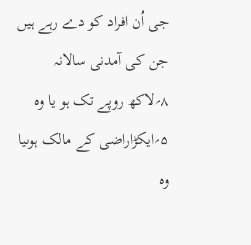جی اُن افراد کو دے رہے ہیں جن کی آمدنی سالانہ ۸؍لاکھ روپے تک ہو یا وہ ۵؍ایکڑاراضی کے مالک ہوںیا وہ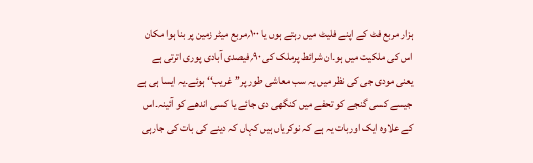ہزار مربع فٹ کے اپنے فلیٹ میں رہتے ہوں یا ۱۰۰؍مربع میٹر زمین پر بنا ہوا مکان اس کی ملکیت میں ہو۔ان شرائط پرملک کی ۹۰؍فیصدی آبادی پوری اترتی ہے یعنی مودی جی کی نظر میں یہ سب معاشی طور پر’’ غریب‘‘ ہوئے۔یہ ایسا ہی ہے جیسے کسی گنجے کو تحفے میں کنگھی دی جائے یا کسی اندھے کو آئینہ۔اس کے علاوہ ایک اوربات یہ ہے کہ نوکریاں ہیں کہاں کہ دینے کی بات کی جارہی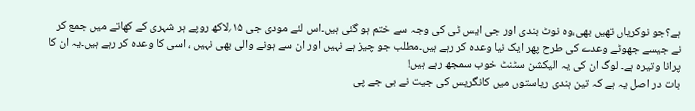ہے؟جو نوکریاں تھیں بھی،وہ نوٹ بندی اور جی ایس ٹی کی وجہ سے ختم ہو گئی ہیں۔اس لئے مودی جی ۱۵؍لاکھ روپے ہر شہری کے کھاتے میں جمع کر نے جیسے جھوٹے وعدے کی طرح پھر ایک نیا وعدہ کر رہے ہیں۔مطلب جو چیز ہے نہیں اور ان سے ہونے والی بھی نہیں ، اسی کا وعدہ کر رہے ہیں۔یہ ان کا پرانا وتیرہ ہے۔ لوگ ان کی یہ الیکشن سٹنٹ خوب سمجھ رہے ہیں!
بات در اصل یہ ہے کہ تین ہندی ریاستوں میں کانگریس کی جیت نے بی جے پی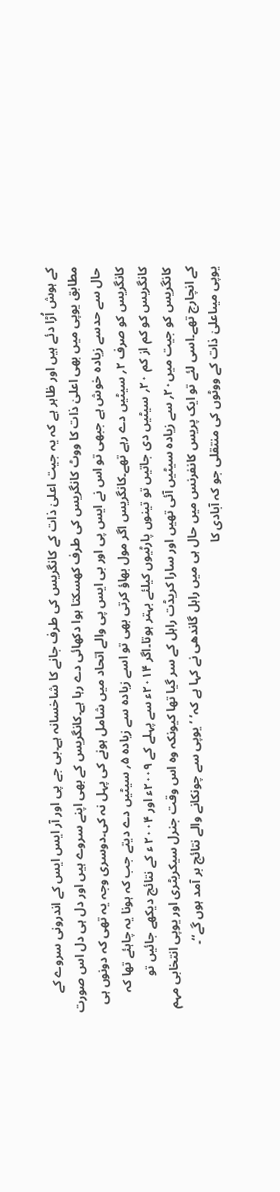کے ہوش اُڑا دئے ہیں اور ظاہر ہے کہ یہ جیت اعلیٰ ذات کے کانگریس کی طرف جانے کا شاخسانہ ہے۔بی جے پی اور آر ایس ایس کے اندرونی سروے کے مطابق یوپی میں بھی اعلیٰ ذات کا ووٹ کانگریس کی طرف کھسکتا ہوا دکھائی دے رہا ہے۔کانگریس کے بھی اپنے سروے ہیں اور دل ہی دل اس صورت حال سے حدسے زیادہ خوش ہے جبھی تو اس نے ایس پی اور بی ایس پی والے اتحاد میں شامل ہونے کی پہل نہ کی۔دوسری وجہ یہ تھی کہ دونوں ہی کانگریس کو صرف ۲؍ سیٹیں دے رہے تھے۔کانگریس اگر مول بھاؤ کرتی بھی تو اسے زیادہ سے زیادہ ۵؍ سیٹیں دے دیتے جب کہ ہونا یہ چاہئے تھا کہ کانگریس کو کم از کم ۲۰؍ سیٹیں دی جاتیں تو تینوں پارٹیوں کیلئے بہتر ہوتا۔اگر ۲۰۱۴ء سے پہلے کے ۲۰۰۹ء اور ۲۰۰۴ ء کے نتائج دیکھے جائیں تو کانگریس کو جیت میں۲۰؍ سے زیادہ سیٹیں آئی تھیں اور سارا کریڈت راہل کے سر گیا تھا کیونکہ وہ اس وقت جنرل سیکریٹری اور یوپی انتخابی مہم کے انچارج تھے۔اسی لئے تو ایک پریس کانفرنس میں حال ہی میں راہل گاندھی نے کہا ہے کہ’ ’یوپی سے چونکانے والے نتائج بر آمد ہوں گے‘‘۔
یوپی میںاعلیٰ ذات کے ووٹوں کی منتقلی جو کہ آبادی کا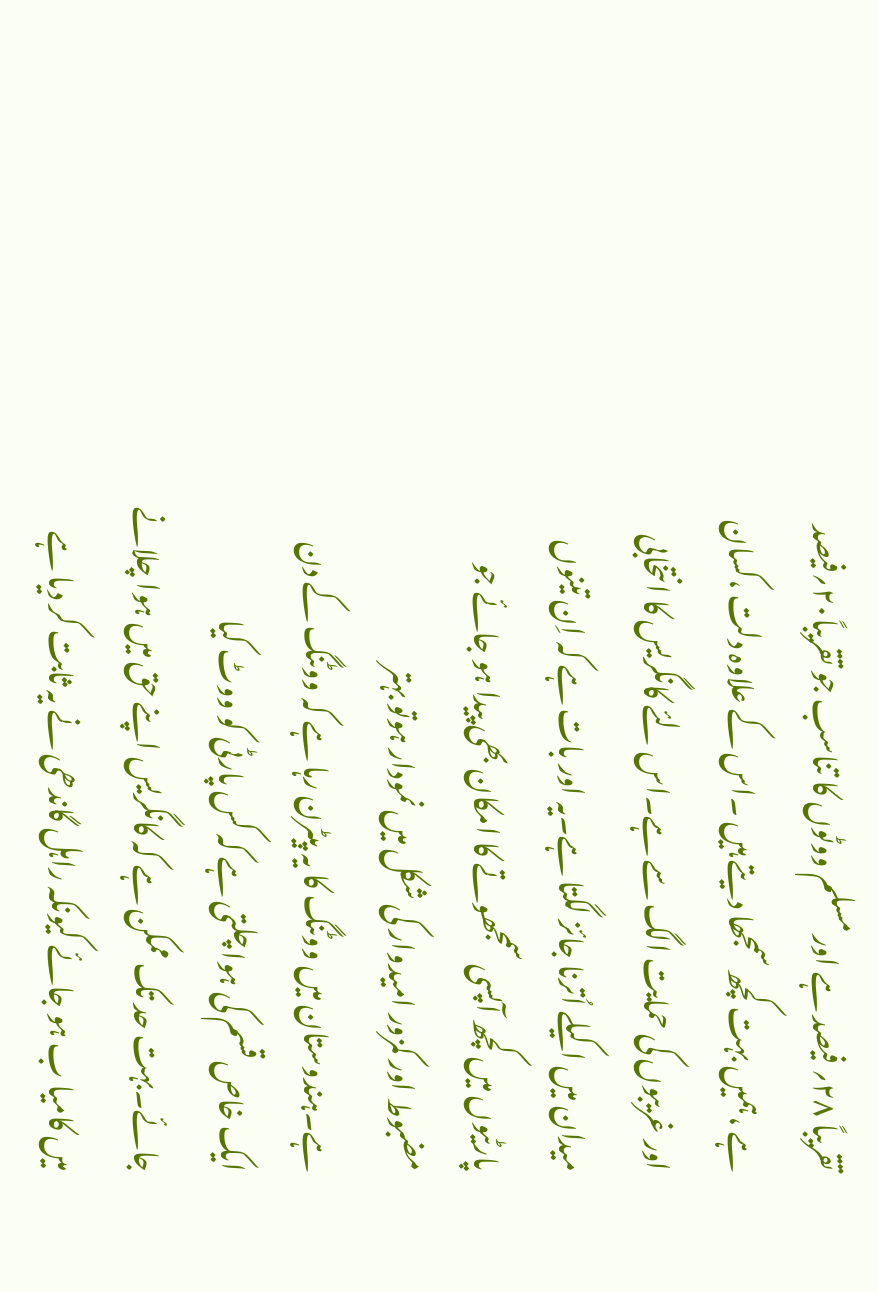تقریباً ۲۸؍ فیصد ہے اور مسلم ووٹوں کا تناسب جو تقریباً۲۰؍فیصد ہے ،ہمیں بہت کچھ سمجھا دیتے ہیں ۔اس کے علاوہ دلت ،کسان اور غریبوں کی حمایت الگ سے ہے۔اس لئے کانگریس کا انتخابی میدان میں اکیلے اُترنا جائز لگتا ہے۔یہ اور بات ہے کہ اِن تینوں پارٹیوں میں کچھ آپسی سمجھوتے کا امکان بھی پیدا ہو جائے جو مضبوط اور کمزور امیدوار کی شکل میں نمودار ہوتو بہتر ہے۔ہندوستان میں ووٹنگ کا یہ پیٹرن رہا ہے کہ ووٹنگ کے دن ایک خاص قسم کی ہوا چلتی ہے کہ کس پارٹی کو ووٹ کیا جائے۔بہت حد تک ممکن ہے کہ کانگریس اپنے حق میں ہوا چلانے میں کامیا ب ہو جائے کیونکہ راہل گاندھی نے یہ ثابت کر دیا ہے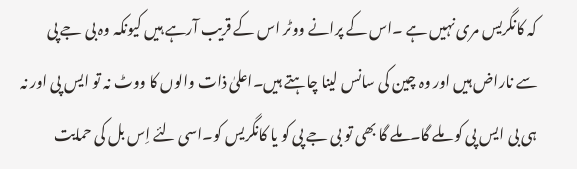کہ کانگریس مری نہیں ہے ۔اس کے پرانے ووٹر اس کے قریب آرہے ہیں کیونکہ وہ بی جے پی سے ناراض ہیں اور وہ چین کی سانس لینا چاہتے ہیں۔اعلیٰ ذات والوں کا ووٹ نہ تو ایس پی اور نہ ہی بی ایس پی کو ملے گا۔ملے گا بھی تو بی جے پی کو یا کانگریس کو۔اسی لئے اِس بل کی حمایت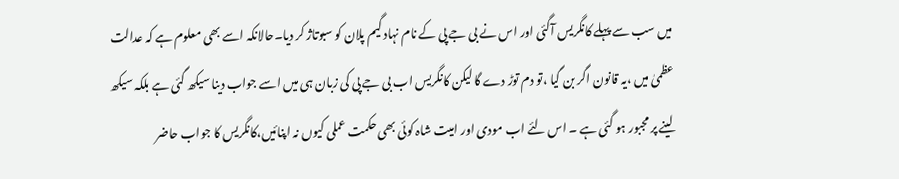میں سب سے پہلے کانگریس آگئی اور اس نے بی جے پی کے نام نہاد گیم پلان کو سبوتاژ کر دیا۔حالانکہ اسے بھی معلوم ہے کہ عدالت عظمیٰ میں ،یہ قانون اگر بن گیا ،تو دم توڑ دے گا لیکن کانگریس اب بی جے پی کی زبان ہی میں اسے جواب دینا سیکھ گئی ہے بلکہ سیکھ لینے پر مجبور ہو گئی ہے ۔ اس لئے اب مودی اور امیت شاہ کوئی بھی حکمت عملی کیوں نہ اپنائیں،کانگریس کا جواب حاضر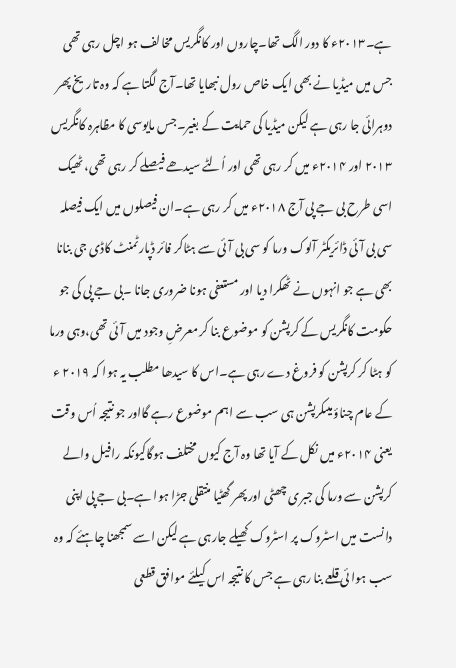ہے۔۲۰۱۳ء کا دور الگ تھا۔چاروں اور کانگریس مخالف ہو اچل رہی تھی جس میں میڈیا نے بھی ایک خاص رول نبھایا تھا۔آج لگتا ہے کہ وہ تاریخ پھر دوہرائی جا رہی ہے لیکن میڈیا کی حمایت کے بغیر۔جس مایوسی کا مظاہرہ کانگریس ۲۰۱۳ اور ۲۰۱۴ء میں کر رہی تھی اور اُلٹے سیدھے فیصلے کر رہی تھی، ٹھیک اسی طرح بی جے پی آج ۲۰۱۸ء میں کر رہی ہے۔ان فیصلوں میں ایک فیصلہ سی بی آئی ڈائریکٹر آلوک ورما کو سی بی آئی سے ہٹاکر فائر ڈپارٹمنٹ کاڈی جی بنانا بھی ہے جو انہوں نے ٹھکرا دیا اور مستعفی ہونا ضروری جانا ۔بی جے پی کی جو حکومت کانگریس کے کرپشن کو موضوع بنا کر معرضِ وجود میں آئی تھی،وہی ورما کو ہٹا کر کرپشن کو فروغ دے رہی ہے۔اس کا سیدھا مطلب یہ ہوا کہ ۲۰۱۹ ء کے عام چناؤ میںکرپشن ہی سب سے اہم موضوع رہے گااور جو نتیجہ اُس وقت یعنی ۲۰۱۴ء میں نکل کے آیا تھا وہ آج کیوں مختلف ہوگاکیونکہ رافیل والے کرپشن سے ورما کی جبری چھٹی اور پھر گھٹیا منتقلی جڑا ہوا ہے۔بی جے پی اپنی دانست میں اسٹروک پر اسٹروک کھیلے جارہی ہے لیکن اسے سمجھنا چاہئے کہ وہ سب ہوا ئی قلعے بنا رہی ہے جس کا نتیجہ اس کیلئے موافق قطعی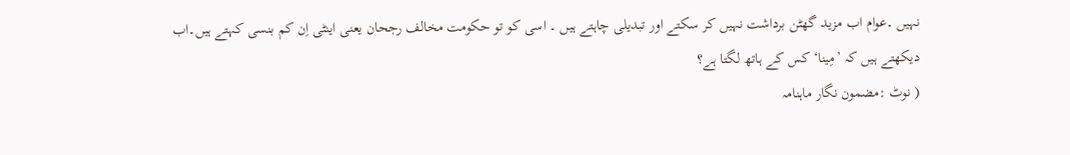نہیں ۔عوام اب مزید گھٹن برداشت نہیں کر سکتے اور تبدیلی چاہتے ہیں ۔ اسی کو تو حکومت مخالف رجحان یعنی اینٹی اِن کم بنسی کہتے ہیں۔اب دیکھتے ہیں کہ ’مِینا‘ کس کے ہاتھ لگتا ہے؟
( نوٹ :مضمون نگار ماہنامہ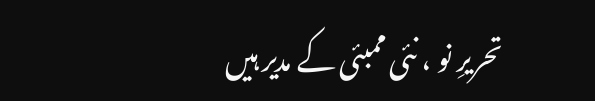تحریرِ نو ، نئی ممبئی کے مدیر ہیں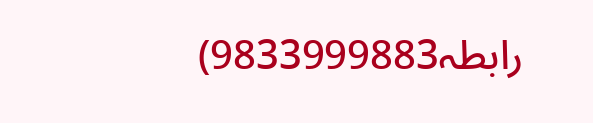رابطہ9833999883)